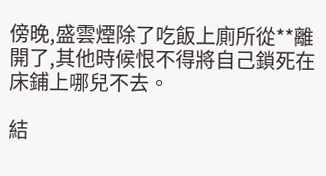傍晚,盛雲煙除了吃飯上廁所從**離開了,其他時候恨不得將自己鎖死在床鋪上哪兒不去。

結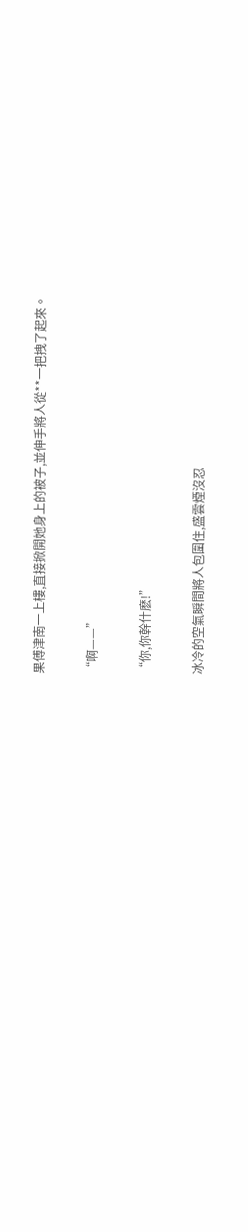果傅津南一上樓,直接掀開她身上的被子,並伸手將人從**一把拽了起來。

“啊——”

“你,你幹什麽!”

冰冷的空氣瞬間將人包圍住,盛雲煙沒忍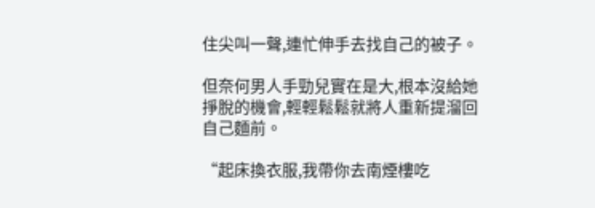住尖叫一聲,連忙伸手去找自己的被子。

但奈何男人手勁兒實在是大,根本沒給她掙脫的機會,輕輕鬆鬆就將人重新提溜回自己麵前。

“起床換衣服,我帶你去南煙樓吃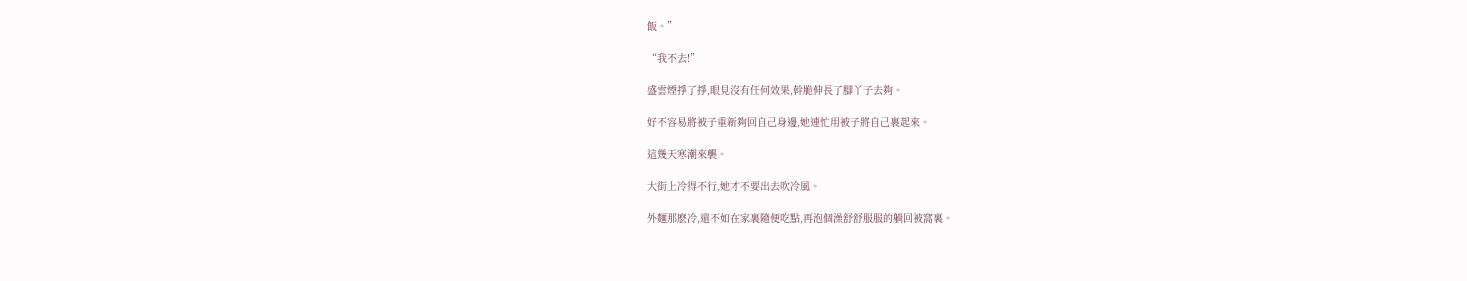飯。”

“我不去!”

盛雲煙掙了掙,眼見沒有任何效果,幹脆伸長了腳丫子去夠。

好不容易將被子重新夠回自己身邊,她連忙用被子將自己裹起來。

這幾天寒潮來襲。

大街上冷得不行,她才不要出去吹冷風。

外麵那麽冷,還不如在家裏隨便吃點,再泡個澡舒舒服服的躺回被窩裏。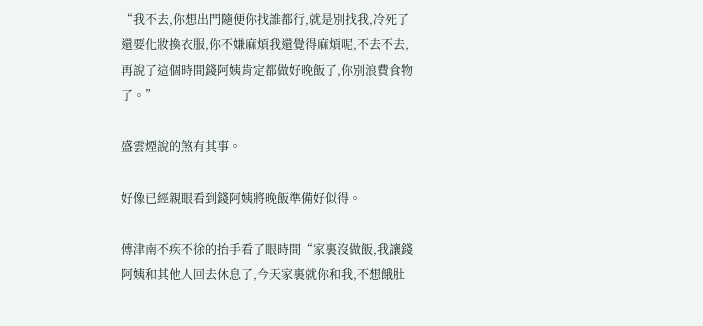“我不去,你想出門隨便你找誰都行,就是別找我,冷死了還要化妝換衣服,你不嫌麻煩我還覺得麻煩呢,不去不去,再說了這個時間錢阿姨肯定都做好晚飯了,你別浪費食物了。”

盛雲煙說的煞有其事。

好像已經親眼看到錢阿姨將晚飯準備好似得。

傅津南不疾不徐的抬手看了眼時間“家裏沒做飯,我讓錢阿姨和其他人回去休息了,今天家裏就你和我,不想餓肚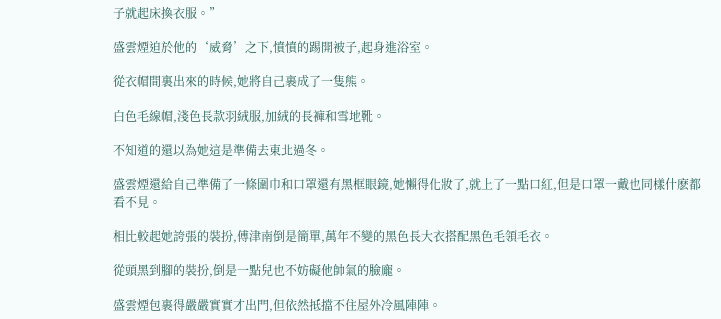子就起床換衣服。”

盛雲煙迫於他的‘威脅’之下,憤憤的踢開被子,起身進浴室。

從衣帽間裏出來的時候,她將自己裹成了一隻熊。

白色毛線帽,淺色長款羽絨服,加絨的長褲和雪地靴。

不知道的還以為她這是準備去東北過冬。

盛雲煙還給自己準備了一條圍巾和口罩還有黑框眼鏡,她懶得化妝了,就上了一點口紅,但是口罩一戴也同樣什麽都看不見。

相比較起她誇張的裝扮,傅津南倒是簡單,萬年不變的黑色長大衣搭配黑色毛領毛衣。

從頭黑到腳的裝扮,倒是一點兒也不妨礙他帥氣的臉龐。

盛雲煙包裹得嚴嚴實實才出門,但依然抵擋不住屋外冷風陣陣。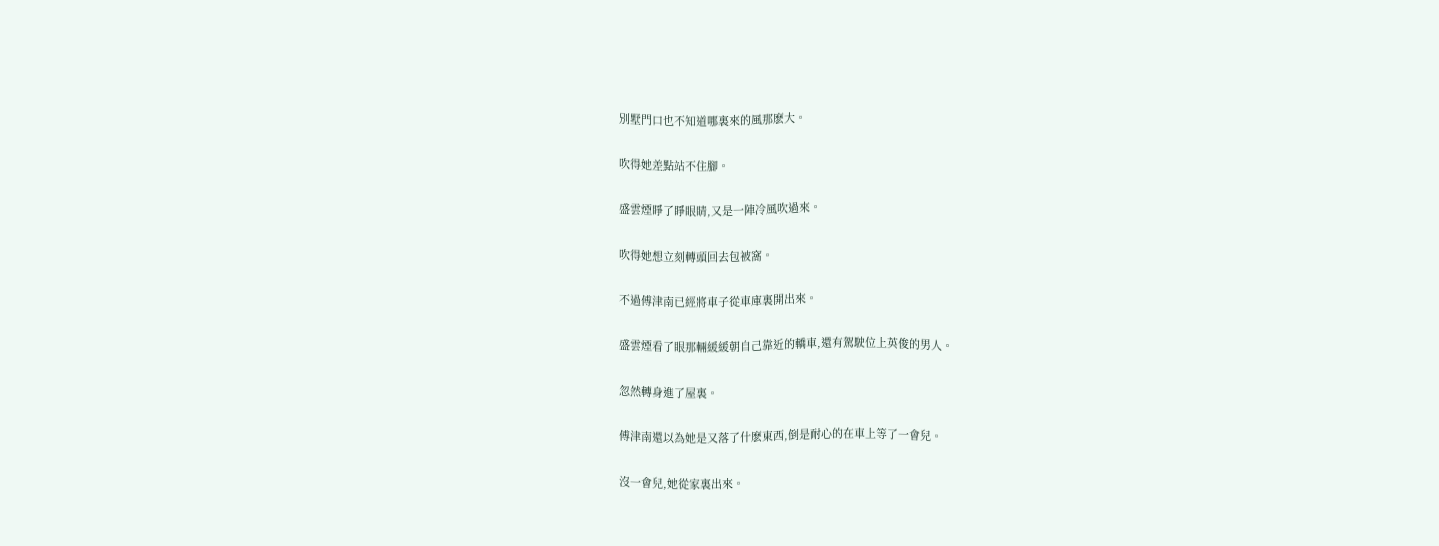別墅門口也不知道哪裏來的風那麽大。

吹得她差點站不住腳。

盛雲煙睜了睜眼睛,又是一陣冷風吹過來。

吹得她想立刻轉頭回去包被窩。

不過傅津南已經將車子從車庫裏開出來。

盛雲煙看了眼那輛緩緩朝自己靠近的轎車,還有駕駛位上英俊的男人。

忽然轉身進了屋裏。

傅津南還以為她是又落了什麽東西,倒是耐心的在車上等了一會兒。

沒一會兒,她從家裏出來。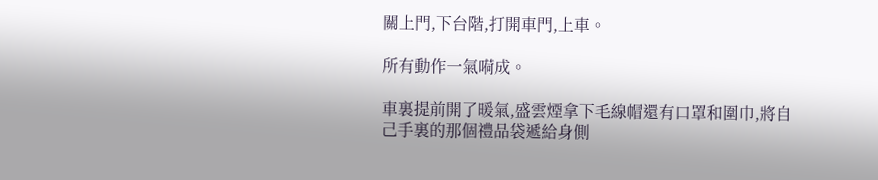關上門,下台階,打開車門,上車。

所有動作一氣嗬成。

車裏提前開了暖氣,盛雲煙拿下毛線帽還有口罩和圍巾,將自己手裏的那個禮品袋遞給身側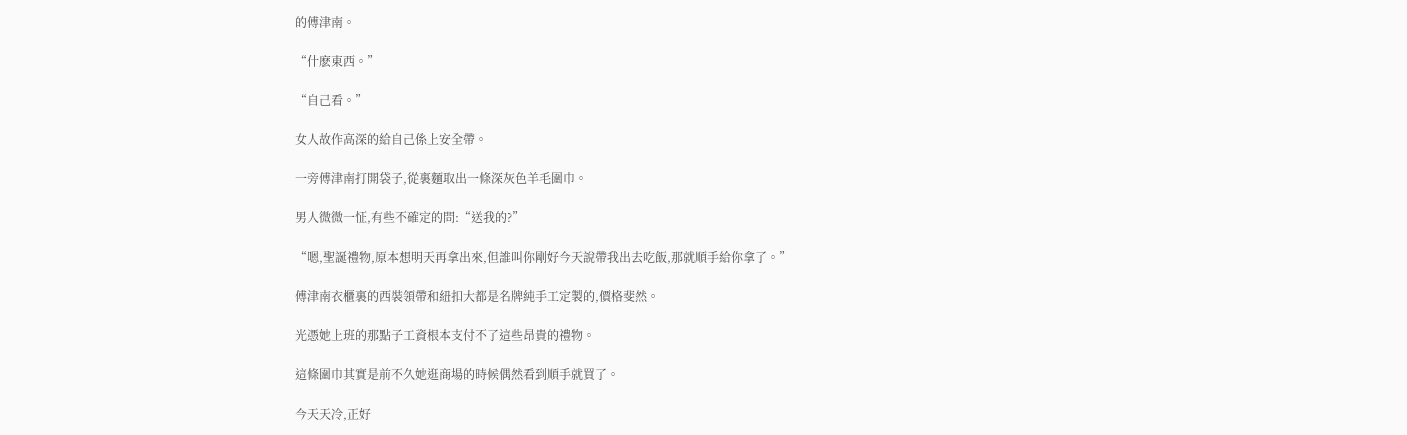的傅津南。

“什麽東西。”

“自己看。”

女人故作高深的給自己係上安全帶。

一旁傅津南打開袋子,從裏麵取出一條深灰色羊毛圍巾。

男人微微一怔,有些不確定的問:“送我的?”

“嗯,聖誕禮物,原本想明天再拿出來,但誰叫你剛好今天說帶我出去吃飯,那就順手給你拿了。”

傅津南衣櫃裏的西裝領帶和紐扣大都是名牌純手工定製的,價格斐然。

光憑她上班的那點子工資根本支付不了這些昂貴的禮物。

這條圍巾其實是前不久她逛商場的時候偶然看到順手就買了。

今天天冷,正好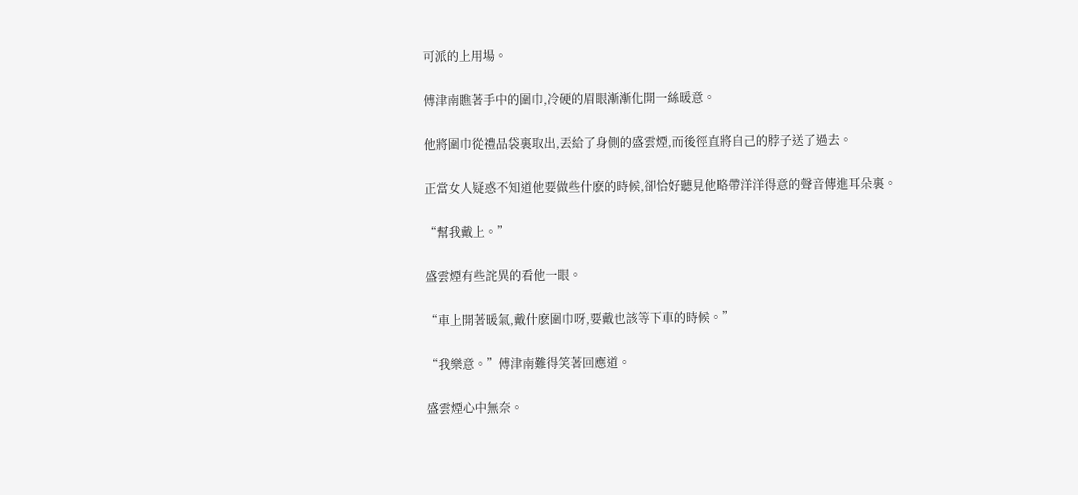可派的上用場。

傅津南瞧著手中的圍巾,冷硬的眉眼漸漸化開一絲暖意。

他將圍巾從禮品袋裏取出,丟給了身側的盛雲煙,而後徑直將自己的脖子送了過去。

正當女人疑惑不知道他要做些什麽的時候,卻恰好聽見他略帶洋洋得意的聲音傳進耳朵裏。

“幫我戴上。”

盛雲煙有些詫異的看他一眼。

“車上開著暖氣,戴什麽圍巾呀,要戴也該等下車的時候。”

“我樂意。”傅津南難得笑著回應道。

盛雲煙心中無奈。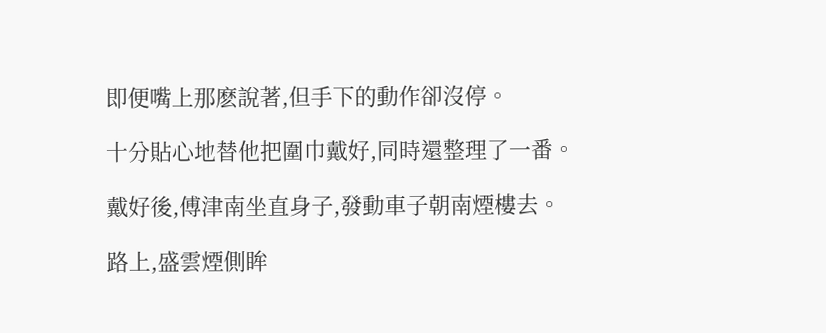即便嘴上那麽說著,但手下的動作卻沒停。

十分貼心地替他把圍巾戴好,同時還整理了一番。

戴好後,傅津南坐直身子,發動車子朝南煙樓去。

路上,盛雲煙側眸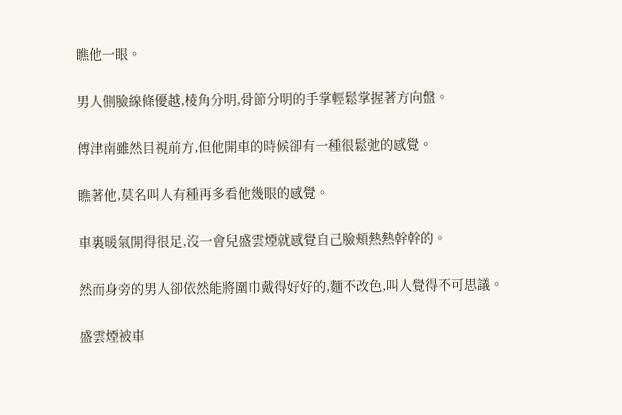瞧他一眼。

男人側臉線條優越,棱角分明,骨節分明的手掌輕鬆掌握著方向盤。

傅津南雖然目視前方,但他開車的時候卻有一種很鬆弛的感覺。

瞧著他,莫名叫人有種再多看他幾眼的感覺。

車裏暖氣開得很足,沒一會兒盛雲煙就感覺自己臉頰熱熱幹幹的。

然而身旁的男人卻依然能將圍巾戴得好好的,麵不改色,叫人覺得不可思議。

盛雲煙被車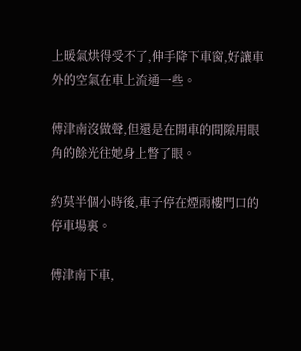上暖氣烘得受不了,伸手降下車窗,好讓車外的空氣在車上流通一些。

傅津南沒做聲,但還是在開車的間隙用眼角的餘光往她身上瞥了眼。

約莫半個小時後,車子停在煙雨樓門口的停車場裏。

傅津南下車,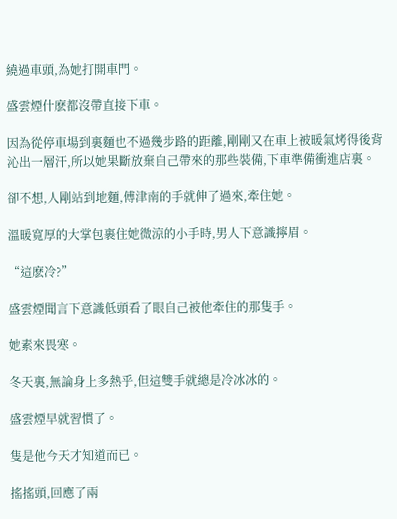繞過車頭,為她打開車門。

盛雲煙什麽都沒帶直接下車。

因為從停車場到裏麵也不過幾步路的距離,剛剛又在車上被暖氣烤得後背沁出一層汗,所以她果斷放棄自己帶來的那些裝備,下車準備衝進店裏。

卻不想,人剛站到地麵,傅津南的手就伸了過來,牽住她。

溫暖寬厚的大掌包裹住她微涼的小手時,男人下意識擰眉。

“這麽冷?”

盛雲煙聞言下意識低頭看了眼自己被他牽住的那隻手。

她素來畏寒。

冬天裏,無論身上多熱乎,但這雙手就總是冷冰冰的。

盛雲煙早就習慣了。

隻是他今天才知道而已。

搖搖頭,回應了兩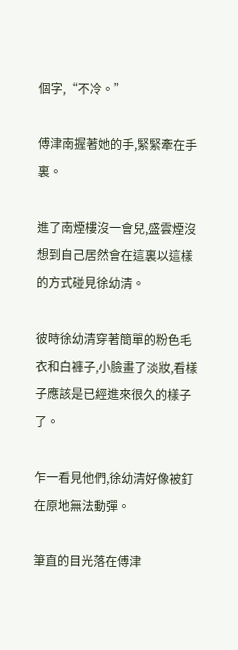個字,“不冷。”

傅津南握著她的手,緊緊牽在手裏。

進了南煙樓沒一會兒,盛雲煙沒想到自己居然會在這裏以這樣的方式碰見徐幼清。

彼時徐幼清穿著簡單的粉色毛衣和白褲子,小臉畫了淡妝,看樣子應該是已經進來很久的樣子了。

乍一看見他們,徐幼清好像被釘在原地無法動彈。

筆直的目光落在傅津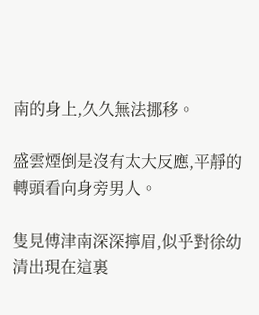南的身上,久久無法挪移。

盛雲煙倒是沒有太大反應,平靜的轉頭看向身旁男人。

隻見傅津南深深擰眉,似乎對徐幼清出現在這裏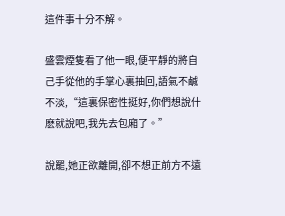這件事十分不解。

盛雲煙隻看了他一眼,便平靜的將自己手從他的手掌心裏抽回,語氣不鹹不淡,“這裏保密性挺好,你們想說什麽就說吧,我先去包廂了。”

說罷,她正欲離開,卻不想正前方不遠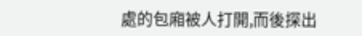處的包廂被人打開,而後探出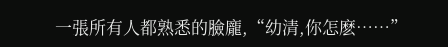一張所有人都熟悉的臉龐,“幼清,你怎麽……”